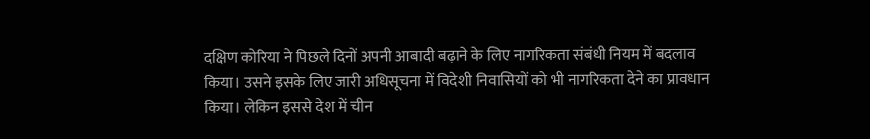दक्षिण कोरिया ने पिछले दिनों अपनी आबादी बढ़ाने के लिए नागरिकता संबंधी नियम में बदलाव किया। उसने इसके लिए जारी अधिसूचना में विदेशी निवासियों को भी नागरिकता देने का प्रावधान किया। लेकिन इससे देश में चीन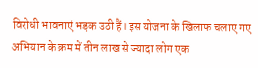विरोधी भावनाएं भड़क उठी हैं। इस योजना के खिलाफ चलाए गए अभियान के क्रम में तीन लाख से ज्यादा लोग एक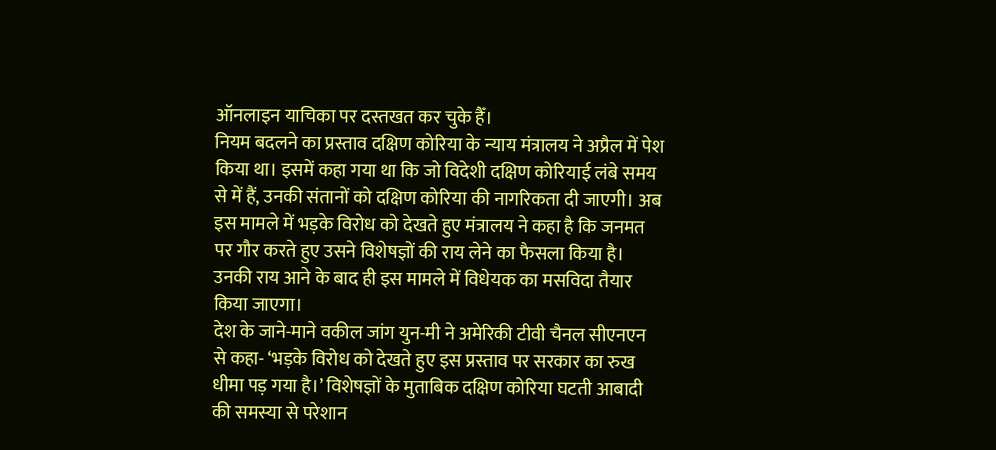ऑनलाइन याचिका पर दस्तखत कर चुके हैँ।
नियम बदलने का प्रस्ताव दक्षिण कोरिया के न्याय मंत्रालय ने अप्रैल में पेश किया था। इसमें कहा गया था कि जो विदेशी दक्षिण कोरियाई लंबे समय से में हैं, उनकी संतानों को दक्षिण कोरिया की नागरिकता दी जाएगी। अब इस मामले में भड़के विरोध को देखते हुए मंत्रालय ने कहा है कि जनमत पर गौर करते हुए उसने विशेषज्ञों की राय लेने का फैसला किया है। उनकी राय आने के बाद ही इस मामले में विधेयक का मसविदा तैयार किया जाएगा।
देश के जाने-माने वकील जांग युन-मी ने अमेरिकी टीवी चैनल सीएनएन से कहा- ‘भड़के विरोध को देखते हुए इस प्रस्ताव पर सरकार का रुख धीमा पड़ गया है।’ विशेषज्ञों के मुताबिक दक्षिण कोरिया घटती आबादी की समस्या से परेशान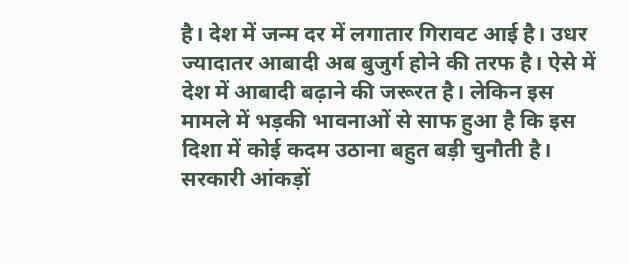है। देश में जन्म दर में लगातार गिरावट आई है। उधर ज्यादातर आबादी अब बुजुर्ग होने की तरफ है। ऐसे में देश में आबादी बढ़ाने की जरूरत है। लेकिन इस मामले में भड़की भावनाओं से साफ हुआ है कि इस दिशा में कोई कदम उठाना बहुत बड़ी चुनौती है।
सरकारी आंकड़ों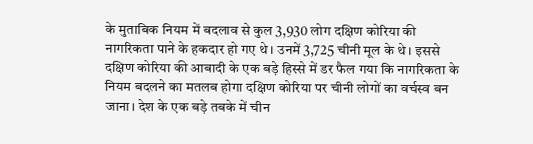के मुताबिक नियम में बदलाव से कुल 3,930 लोग दक्षिण कोरिया की नागरिकता पाने के हकदार हो गए थे। उनमें 3,725 चीनी मूल के थे। इससे दक्षिण कोरिया की आबादी के एक बड़े हिस्से में डर फैल गया कि नागरिकता के नियम बदलने का मतलब होगा दक्षिण कोरिया पर चीनी लोगों का वर्चस्व बन जाना। देश के एक बड़े तबके में चीन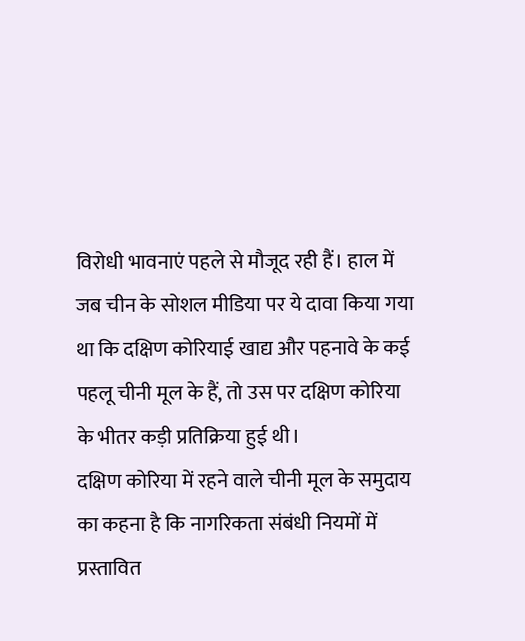विरोधी भावनाएं पहले से मौजूद रही हैं। हाल में जब चीन के सोशल मीडिया पर ये दावा किया गया था कि दक्षिण कोरियाई खाद्य और पहनावे के कई पहलू चीनी मूल के हैं, तो उस पर दक्षिण कोरिया के भीतर कड़ी प्रतिक्रिया हुई थी।
दक्षिण कोरिया में रहने वाले चीनी मूल के समुदाय का कहना है कि नागरिकता संबंधी नियमों में प्रस्तावित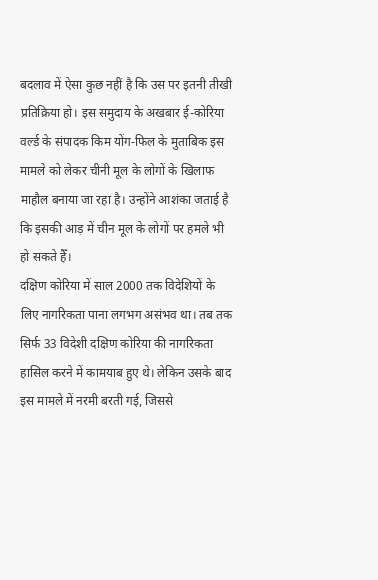बदलाव में ऐसा कुछ नहीं है कि उस पर इतनी तीखी प्रतिक्रिया हो। इस समुदाय के अखबार ई-कोरिया वर्ल्ड के संपादक किम योंग-फिल के मुताबिक इस मामले को लेकर चीनी मूल के लोगों के खिलाफ माहौल बनाया जा रहा है। उन्होंने आशंका जताई है कि इसकी आड़ में चीन मूल के लोगों पर हमले भी हो सकते हैँ।
दक्षिण कोरिया में साल 2000 तक विदेशियों के लिए नागरिकता पाना लगभग असंभव था। तब तक सिर्फ 33 विदेशी दक्षिण कोरिया की नागरिकता हासिल करने में कामयाब हुए थे। लेकिन उसके बाद इस मामले में नरमी बरती गई, जिससे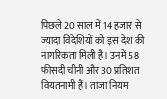पिछले 20 साल में 14 हजार से ज्यादा विदेशियों को इस देश की नागरिकता मिली है। उनमें 58 फीसदी चीनी और 30 प्रतिशत वियतनामी हैं। ताजा नियम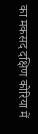का मकसद दक्षिण कोरिया में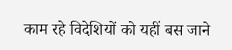काम रहे विदेशियों को यहीं बस जाने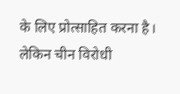के लिए प्रोत्साहित करना है। लेकिन चीन विरोधी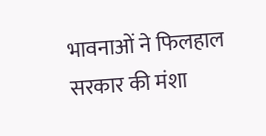भावनाओं ने फिलहाल सरकार की मंशा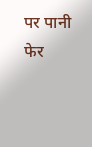पर पानी फेर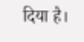दिया है।